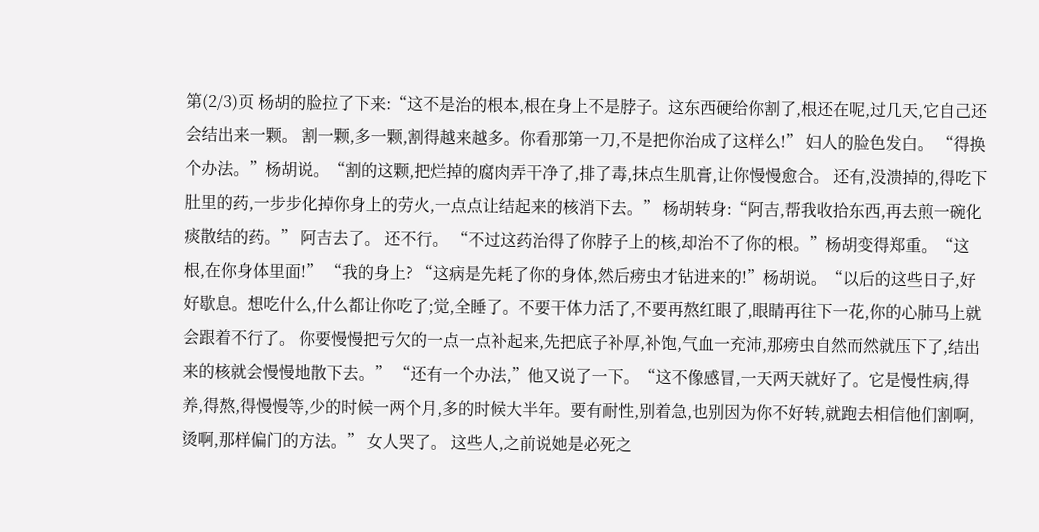第(2/3)页 杨胡的脸拉了下来:“这不是治的根本,根在身上不是脖子。这东西硬给你割了,根还在呢,过几天,它自己还会结出来一颗。 割一颗,多一颗,割得越来越多。你看那第一刀,不是把你治成了这样么!” 妇人的脸色发白。 “得换个办法。”杨胡说。“割的这颗,把烂掉的腐肉弄干净了,排了毒,抹点生肌膏,让你慢慢愈合。 还有,没溃掉的,得吃下肚里的药,一步步化掉你身上的劳火,一点点让结起来的核消下去。” 杨胡转身:“阿吉,帮我收拾东西,再去煎一碗化痰散结的药。” 阿吉去了。 还不行。 “不过这药治得了你脖子上的核,却治不了你的根。”杨胡变得郑重。“这根,在你身体里面!” “我的身上? “这病是先耗了你的身体,然后痨虫才钻进来的!”杨胡说。“以后的这些日子,好好歇息。想吃什么,什么都让你吃了;觉,全睡了。不要干体力活了,不要再熬红眼了,眼睛再往下一花,你的心肺马上就会跟着不行了。 你要慢慢把亏欠的一点一点补起来,先把底子补厚,补饱,气血一充沛,那痨虫自然而然就压下了,结出来的核就会慢慢地散下去。” “还有一个办法,”他又说了一下。“这不像感冒,一天两天就好了。它是慢性病,得养,得熬,得慢慢等,少的时候一两个月,多的时候大半年。要有耐性,别着急,也别因为你不好转,就跑去相信他们割啊,烫啊,那样偏门的方法。” 女人哭了。 这些人,之前说她是必死之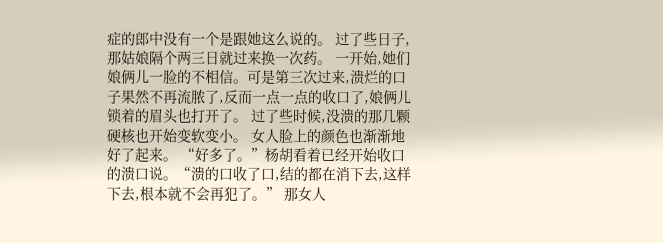症的郎中没有一个是跟她这么说的。 过了些日子,那姑娘隔个两三日就过来换一次药。 一开始,她们娘俩儿一脸的不相信。可是第三次过来,溃烂的口子果然不再流脓了,反而一点一点的收口了,娘俩儿锁着的眉头也打开了。 过了些时候,没溃的那几颗硬核也开始变软变小。 女人脸上的颜色也渐渐地好了起来。 “好多了。”杨胡看着已经开始收口的溃口说。“溃的口收了口,结的都在消下去,这样下去,根本就不会再犯了。” 那女人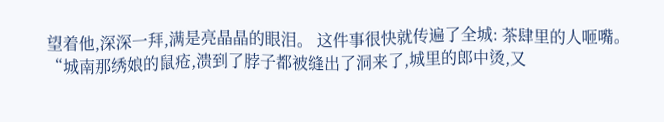望着他,深深一拜,满是亮晶晶的眼泪。 这件事很快就传遍了全城: 茶肆里的人咂嘴。 “城南那绣娘的鼠疮,溃到了脖子都被缝出了洞来了,城里的郎中烫,又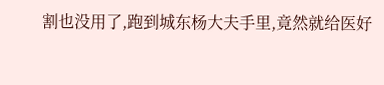割也没用了,跑到城东杨大夫手里,竟然就给医好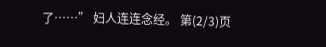了……” 妇人连连念经。 第(2/3)页